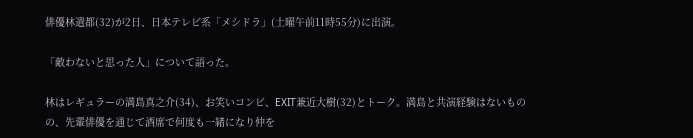俳優林遣都(32)が2日、日本テレビ系「メシドラ」(土曜午前11時55分)に出演。

「敵わないと思った人」について語った。

林はレギュラーの満島真之介(34)、お笑いコンビ、EXIT兼近大樹(32)とトーク。満島と共演経験はないものの、先輩俳優を通じて酒席で何度も一緒になり仲を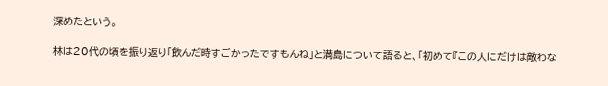深めたという。

林は20代の頃を振り返り「飲んだ時すごかったですもんね」と満島について語ると、「初めて『この人にだけは敵わな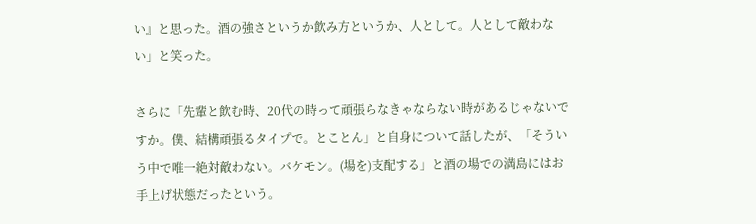い』と思った。酒の強さというか飲み方というか、人として。人として敵わない」と笑った。

さらに「先輩と飲む時、20代の時って頑張らなきゃならない時があるじゃないですか。僕、結構頑張るタイプで。とことん」と自身について話したが、「そういう中で唯一絶対敵わない。バケモン。(場を)支配する」と酒の場での満島にはお手上げ状態だったという。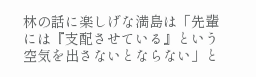林の話に楽しげな満島は「先輩には『支配させている』という空気を出さないとならない」と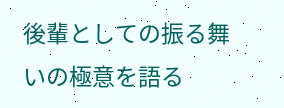後輩としての振る舞いの極意を語る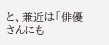と、兼近は「俳優さんにも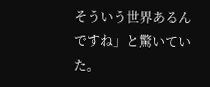そういう世界あるんですね」と驚いていた。